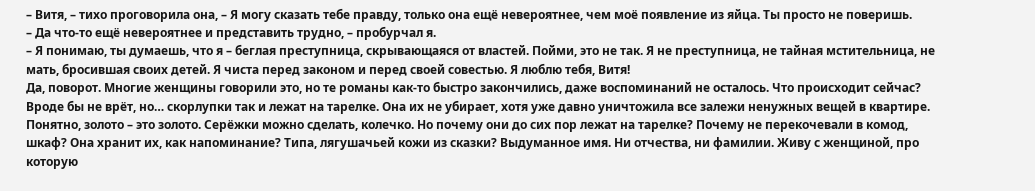– Витя, – тихо проговорила она, – Я могу сказать тебе правду, только она ещё невероятнее, чем моё появление из яйца. Ты просто не поверишь.
– Да что-то ещё невероятнее и представить трудно, – пробурчал я.
– Я понимаю, ты думаешь, что я – беглая преступница, скрывающаяся от властей. Пойми, это не так. Я не преступница, не тайная мстительница, не мать, бросившая своих детей. Я чиста перед законом и перед своей совестью. Я люблю тебя, Витя!
Да, поворот. Многие женщины говорили это, но те романы как-то быстро закончились, даже воспоминаний не осталось. Что происходит сейчас? Вроде бы не врёт, но… скорлупки так и лежат на тарелке. Она их не убирает, хотя уже давно уничтожила все залежи ненужных вещей в квартире. Понятно, золото – это золото. Серёжки можно сделать, колечко. Но почему они до сих пор лежат на тарелке? Почему не перекочевали в комод, шкаф? Она хранит их, как напоминание? Типа, лягушачьей кожи из сказки? Выдуманное имя. Ни отчества, ни фамилии. Живу с женщиной, про которую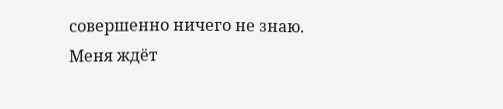совершенно ничего не знаю. Меня ждёт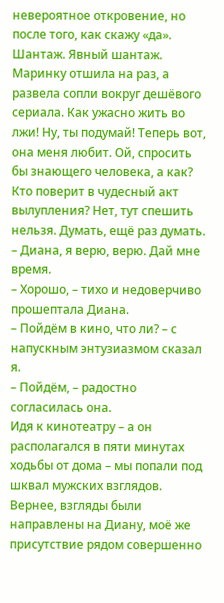невероятное откровение, но после того, как скажу «да». Шантаж. Явный шантаж. Маринку отшила на раз, а развела сопли вокруг дешёвого сериала. Как ужасно жить во лжи! Ну, ты подумай! Теперь вот, она меня любит. Ой, спросить бы знающего человека, а как? Кто поверит в чудесный акт вылупления? Нет, тут спешить нельзя. Думать, ещё раз думать.
– Диана, я верю, верю. Дай мне время.
– Хорошо, – тихо и недоверчиво прошептала Диана.
– Пойдём в кино, что ли? – с напускным энтузиазмом сказал я.
– Пойдём, – радостно согласилась она.
Идя к кинотеатру – а он располагался в пяти минутах ходьбы от дома – мы попали под шквал мужских взглядов. Вернее, взгляды были направлены на Диану, моё же присутствие рядом совершенно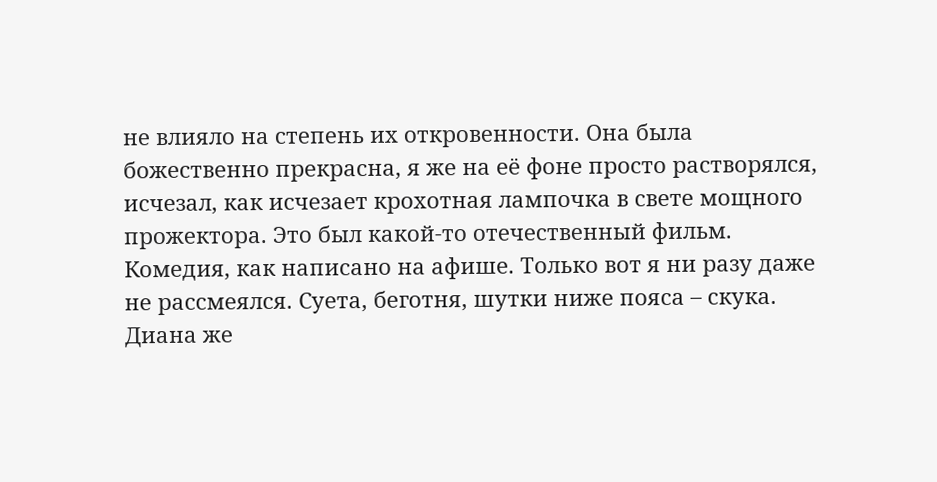не влияло на степень их откровенности. Она была божественно прекрасна, я же на её фоне просто растворялся, исчезал, как исчезает крохотная лампочка в свете мощного прожектора. Это был какой-то отечественный фильм. Комедия, как написано на афише. Только вот я ни разу даже не рассмеялся. Суета, беготня, шутки ниже пояса – скука. Диана же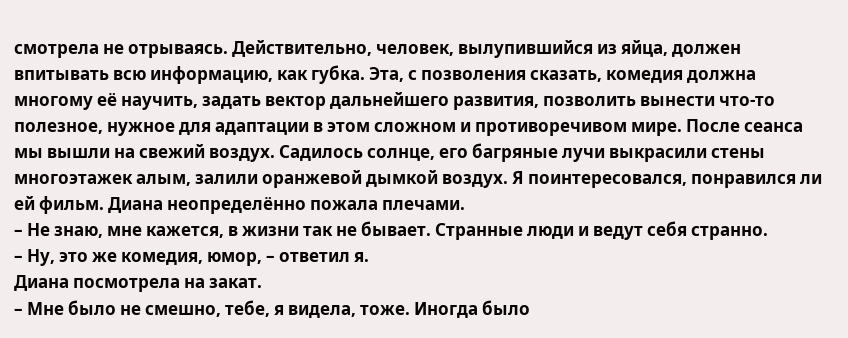смотрела не отрываясь. Действительно, человек, вылупившийся из яйца, должен впитывать всю информацию, как губка. Эта, с позволения сказать, комедия должна многому её научить, задать вектор дальнейшего развития, позволить вынести что-то полезное, нужное для адаптации в этом сложном и противоречивом мире. После сеанса мы вышли на свежий воздух. Садилось солнце, его багряные лучи выкрасили стены многоэтажек алым, залили оранжевой дымкой воздух. Я поинтересовался, понравился ли ей фильм. Диана неопределённо пожала плечами.
– Не знаю, мне кажется, в жизни так не бывает. Странные люди и ведут себя странно.
– Ну, это же комедия, юмор, – ответил я.
Диана посмотрела на закат.
– Мне было не смешно, тебе, я видела, тоже. Иногда было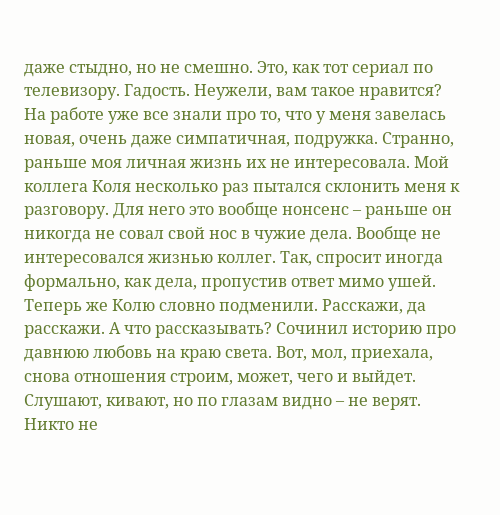даже стыдно, но не смешно. Это, как тот сериал по телевизору. Гадость. Неужели, вам такое нравится?
На работе уже все знали про то, что у меня завелась новая, очень даже симпатичная, подружка. Странно, раньше моя личная жизнь их не интересовала. Мой коллега Коля несколько раз пытался склонить меня к разговору. Для него это вообще нонсенс – раньше он никогда не совал свой нос в чужие дела. Вообще не интересовался жизнью коллег. Так, спросит иногда формально, как дела, пропустив ответ мимо ушей. Теперь же Колю словно подменили. Расскажи, да расскажи. А что рассказывать? Сочинил историю про давнюю любовь на краю света. Вот, мол, приехала, снова отношения строим, может, чего и выйдет. Слушают, кивают, но по глазам видно – не верят. Никто не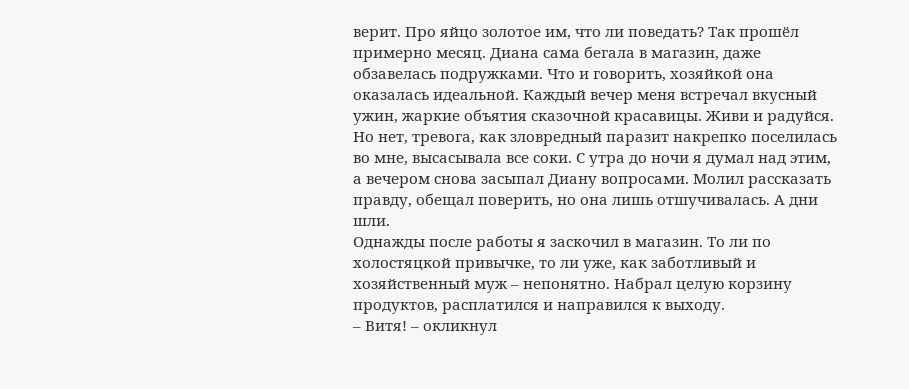верит. Про яйцо золотое им, что ли поведать? Так прошёл примерно месяц. Диана сама бегала в магазин, даже обзавелась подружками. Что и говорить, хозяйкой она оказалась идеальной. Каждый вечер меня встречал вкусный ужин, жаркие объятия сказочной красавицы. Живи и радуйся. Но нет, тревога, как зловредный паразит накрепко поселилась во мне, высасывала все соки. С утра до ночи я думал над этим, а вечером снова засыпал Диану вопросами. Молил рассказать правду, обещал поверить, но она лишь отшучивалась. А дни шли.
Однажды после работы я заскочил в магазин. То ли по холостяцкой привычке, то ли уже, как заботливый и хозяйственный муж – непонятно. Набрал целую корзину продуктов, расплатился и направился к выходу.
– Витя! – окликнул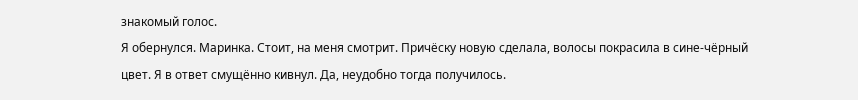знакомый голос.
Я обернулся. Маринка. Стоит, на меня смотрит. Причёску новую сделала, волосы покрасила в сине-чёрный цвет. Я в ответ смущённо кивнул. Да, неудобно тогда получилось.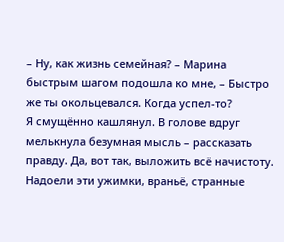– Ну, как жизнь семейная? – Марина быстрым шагом подошла ко мне, – Быстро же ты окольцевался. Когда успел-то?
Я смущённо кашлянул. В голове вдруг мелькнула безумная мысль – рассказать правду. Да, вот так, выложить всё начистоту. Надоели эти ужимки, враньё, странные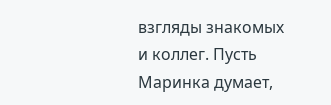взгляды знакомых и коллег. Пусть Маринка думает,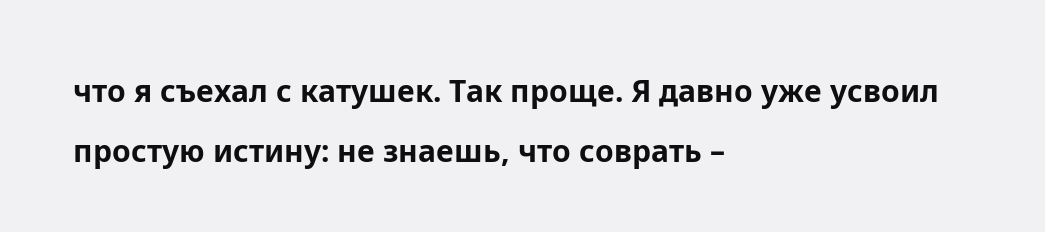что я съехал с катушек. Так проще. Я давно уже усвоил простую истину: не знаешь, что соврать –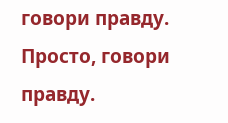говори правду. Просто, говори правду.